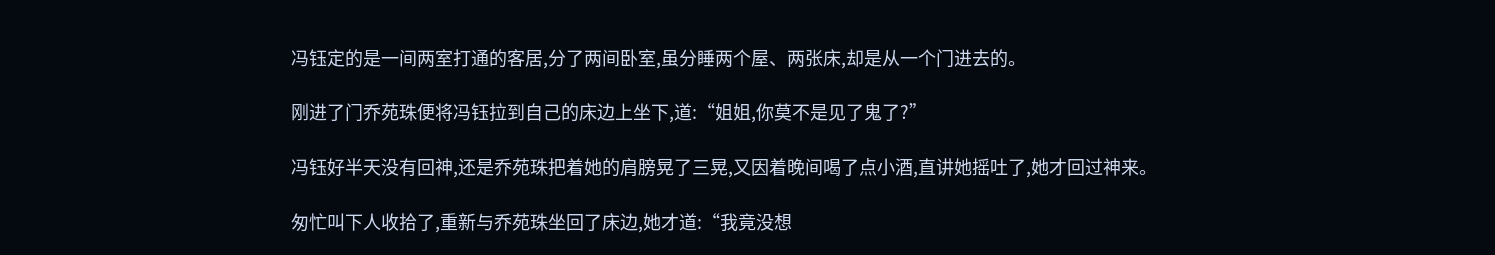冯钰定的是一间两室打通的客居,分了两间卧室,虽分睡两个屋、两张床,却是从一个门进去的。

刚进了门乔苑珠便将冯钰拉到自己的床边上坐下,道:“姐姐,你莫不是见了鬼了?”

冯钰好半天没有回神,还是乔苑珠把着她的肩膀晃了三晃,又因着晚间喝了点小酒,直讲她摇吐了,她才回过神来。

匆忙叫下人收拾了,重新与乔苑珠坐回了床边,她才道:“我竟没想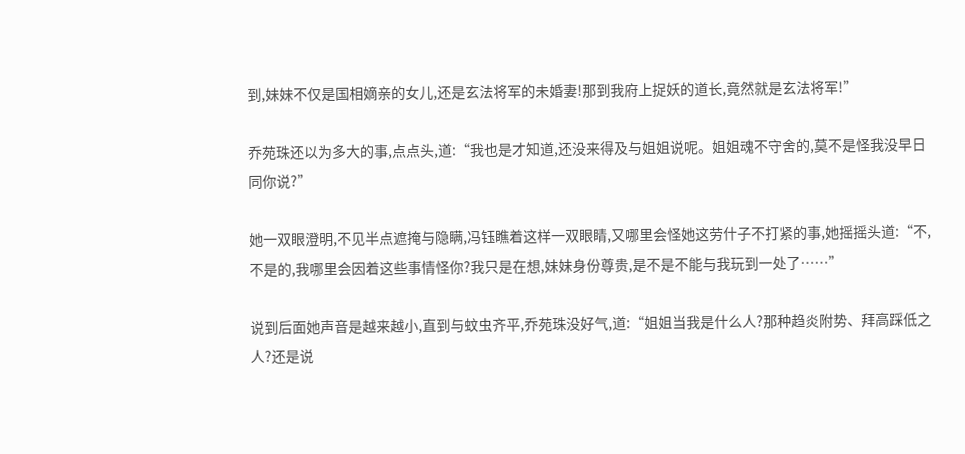到,妹妹不仅是国相嫡亲的女儿,还是玄法将军的未婚妻!那到我府上捉妖的道长,竟然就是玄法将军!”

乔苑珠还以为多大的事,点点头,道:“我也是才知道,还没来得及与姐姐说呢。姐姐魂不守舍的,莫不是怪我没早日同你说?”

她一双眼澄明,不见半点遮掩与隐瞒,冯钰瞧着这样一双眼睛,又哪里会怪她这劳什子不打紧的事,她摇摇头道:“不,不是的,我哪里会因着这些事情怪你?我只是在想,妹妹身份尊贵,是不是不能与我玩到一处了……”

说到后面她声音是越来越小,直到与蚊虫齐平,乔苑珠没好气,道:“姐姐当我是什么人?那种趋炎附势、拜高踩低之人?还是说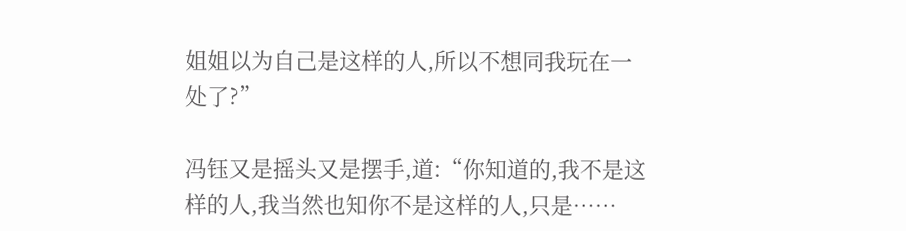姐姐以为自己是这样的人,所以不想同我玩在一处了?”

冯钰又是摇头又是摆手,道:“你知道的,我不是这样的人,我当然也知你不是这样的人,只是……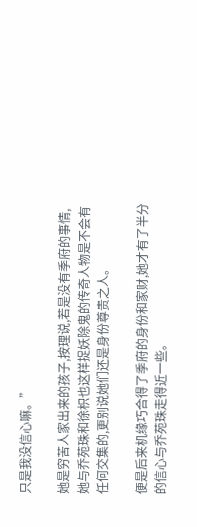只是我没信心嘛。”

她是穷苦人家出来的孩子,按理说,若是没有季府的事情,她与乔苑珠和徐枳也这样捉妖除鬼的传奇人物是不会有任何交集的,更别说她们还是身份尊贵之人。

便是后来机缘巧合得了季府的身份和家财,她才有了半分的信心与乔苑珠走得近一些。